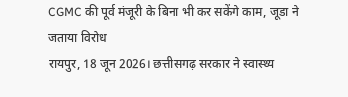CGMC की पूर्व मंजूरी के बिना भी कर सकेंगे काम, जूडा ने जताया विरोध
रायपुर, 18 जून 2026। छत्तीसगढ़ सरकार ने स्वास्थ्य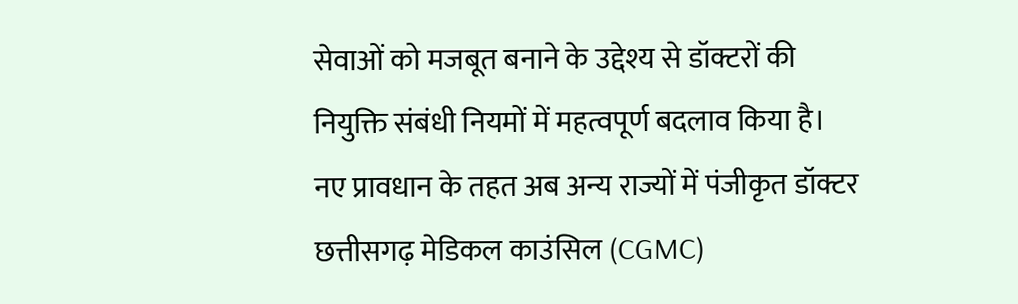सेवाओं को मजबूत बनाने के उद्देश्य से डॉक्टरों की नियुक्ति संबंधी नियमों में महत्वपूर्ण बदलाव किया है। नए प्रावधान के तहत अब अन्य राज्यों में पंजीकृत डॉक्टर छत्तीसगढ़ मेडिकल काउंसिल (CGMC)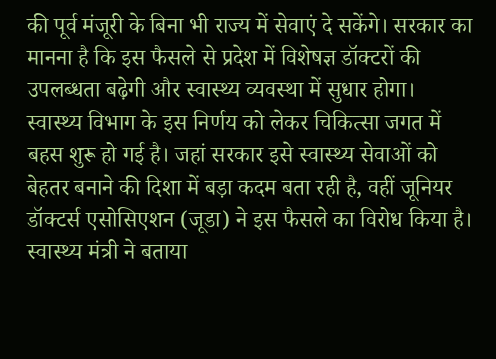की पूर्व मंजूरी के बिना भी राज्य में सेवाएं दे सकेंगे। सरकार का मानना है कि इस फैसले से प्रदेश में विशेषज्ञ डॉक्टरों की उपलब्धता बढ़ेगी और स्वास्थ्य व्यवस्था में सुधार होगा।
स्वास्थ्य विभाग के इस निर्णय को लेकर चिकित्सा जगत में बहस शुरू हो गई है। जहां सरकार इसे स्वास्थ्य सेवाओं को बेहतर बनाने की दिशा में बड़ा कदम बता रही है, वहीं जूनियर डॉक्टर्स एसोसिएशन (जूडा) ने इस फैसले का विरोध किया है।
स्वास्थ्य मंत्री ने बताया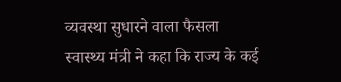व्यवस्था सुधारने वाला फैसला
स्वास्थ्य मंत्री ने कहा कि राज्य के कई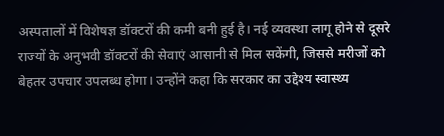अस्पतालों में विशेषज्ञ डॉक्टरों की कमी बनी हुई है। नई व्यवस्था लागू होने से दूसरे राज्यों के अनुभवी डॉक्टरों की सेवाएं आसानी से मिल सकेंगी, जिससे मरीजों को बेहतर उपचार उपलब्ध होगा। उन्होंने कहा कि सरकार का उद्देश्य स्वास्थ्य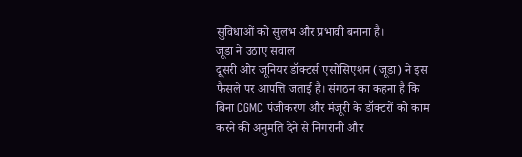सुविधाओं को सुलभ और प्रभावी बनाना है।
जूडा ने उठाए सवाल
दूसरी ओर जूनियर डॉक्टर्स एसोसिएशन (जूडा) ने इस फैसले पर आपत्ति जताई है। संगठन का कहना है कि बिना CGMC पंजीकरण और मंजूरी के डॉक्टरों को काम करने की अनुमति देने से निगरानी और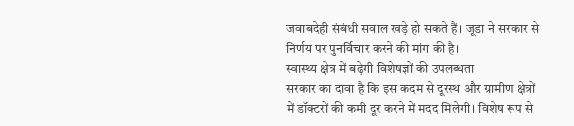जवाबदेही संबंधी सवाल खड़े हो सकते हैं। जूडा ने सरकार से निर्णय पर पुनर्विचार करने की मांग की है।
स्वास्थ्य क्षेत्र में बढ़ेगी विशेषज्ञों की उपलब्धता
सरकार का दावा है कि इस कदम से दूरस्थ और ग्रामीण क्षेत्रों में डॉक्टरों की कमी दूर करने में मदद मिलेगी। विशेष रूप से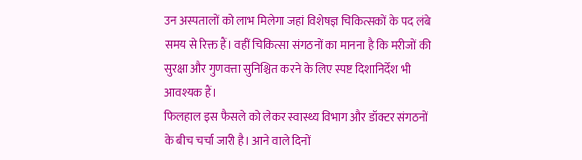उन अस्पतालों को लाभ मिलेगा जहां विशेषज्ञ चिकित्सकों के पद लंबे समय से रिक्त हैं। वहीं चिकित्सा संगठनों का मानना है कि मरीजों की सुरक्षा और गुणवत्ता सुनिश्चित करने के लिए स्पष्ट दिशानिर्देश भी आवश्यक हैं।
फिलहाल इस फैसले को लेकर स्वास्थ्य विभाग और डॉक्टर संगठनों के बीच चर्चा जारी है। आने वाले दिनों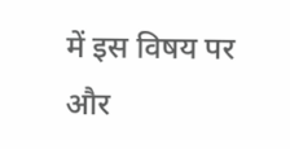में इस विषय पर और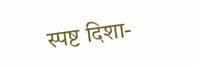स्पष्ट दिशा-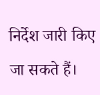निर्देश जारी किए जा सकते हैं।